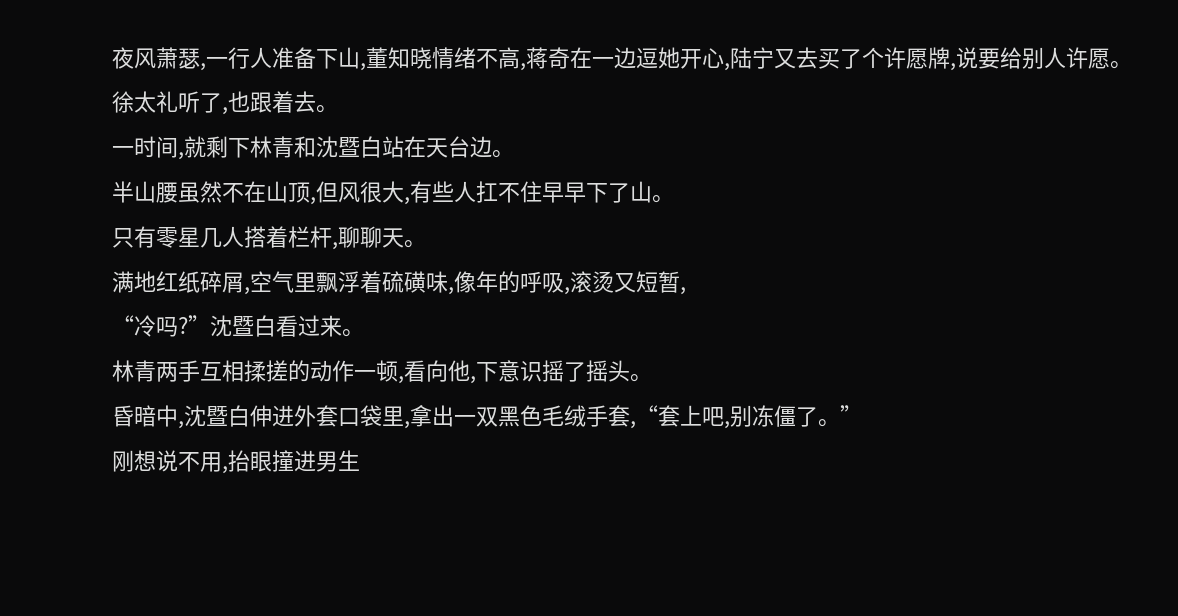夜风萧瑟,一行人准备下山,董知晓情绪不高,蒋奇在一边逗她开心,陆宁又去买了个许愿牌,说要给别人许愿。
徐太礼听了,也跟着去。
一时间,就剩下林青和沈暨白站在天台边。
半山腰虽然不在山顶,但风很大,有些人扛不住早早下了山。
只有零星几人搭着栏杆,聊聊天。
满地红纸碎屑,空气里飘浮着硫磺味,像年的呼吸,滚烫又短暂,
“冷吗?”沈暨白看过来。
林青两手互相揉搓的动作一顿,看向他,下意识摇了摇头。
昏暗中,沈暨白伸进外套口袋里,拿出一双黑色毛绒手套,“套上吧,别冻僵了。”
刚想说不用,抬眼撞进男生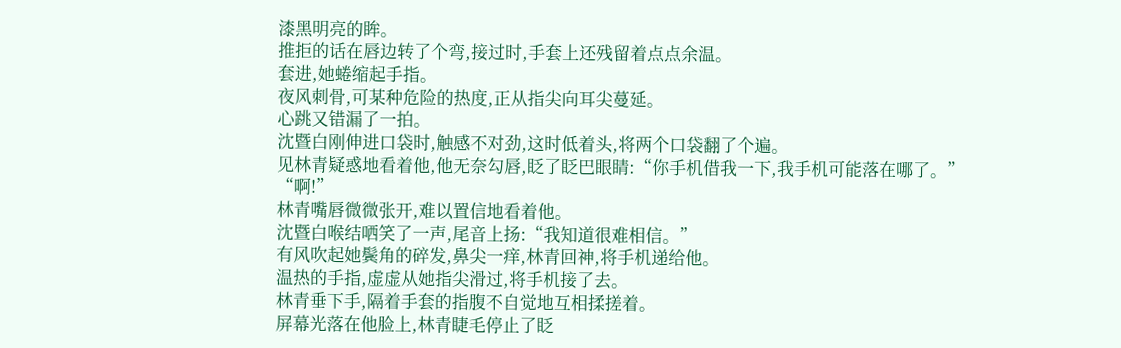漆黑明亮的眸。
推拒的话在唇边转了个弯,接过时,手套上还残留着点点余温。
套进,她蜷缩起手指。
夜风刺骨,可某种危险的热度,正从指尖向耳尖蔓延。
心跳又错漏了一拍。
沈暨白刚伸进口袋时,触感不对劲,这时低着头,将两个口袋翻了个遍。
见林青疑惑地看着他,他无奈勾唇,眨了眨巴眼睛:“你手机借我一下,我手机可能落在哪了。”
“啊!”
林青嘴唇微微张开,难以置信地看着他。
沈暨白喉结哂笑了一声,尾音上扬:“我知道很难相信。”
有风吹起她鬓角的碎发,鼻尖一痒,林青回神,将手机递给他。
温热的手指,虚虚从她指尖滑过,将手机接了去。
林青垂下手,隔着手套的指腹不自觉地互相揉搓着。
屏幕光落在他脸上,林青睫毛停止了眨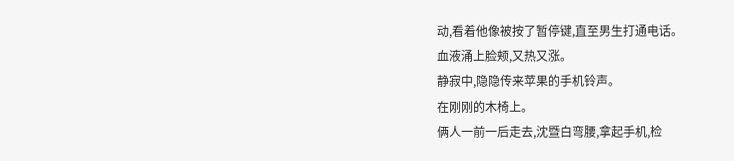动,看着他像被按了暂停键,直至男生打通电话。
血液涌上脸颊,又热又涨。
静寂中,隐隐传来苹果的手机铃声。
在刚刚的木椅上。
俩人一前一后走去,沈暨白弯腰,拿起手机,检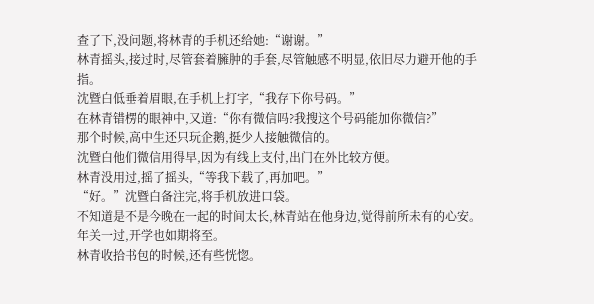查了下,没问题,将林青的手机还给她:“谢谢。”
林青摇头,接过时,尽管套着臃肿的手套,尽管触感不明显,依旧尽力避开他的手指。
沈暨白低垂着眉眼,在手机上打字,“我存下你号码。”
在林青错楞的眼神中,又道:“你有微信吗?我搜这个号码能加你微信?”
那个时候,高中生还只玩企鹅,挺少人接触微信的。
沈暨白他们微信用得早,因为有线上支付,出门在外比较方便。
林青没用过,摇了摇头,“等我下载了,再加吧。”
“好。”沈暨白备注完,将手机放进口袋。
不知道是不是今晚在一起的时间太长,林青站在他身边,觉得前所未有的心安。
年关一过,开学也如期将至。
林青收拾书包的时候,还有些恍惚。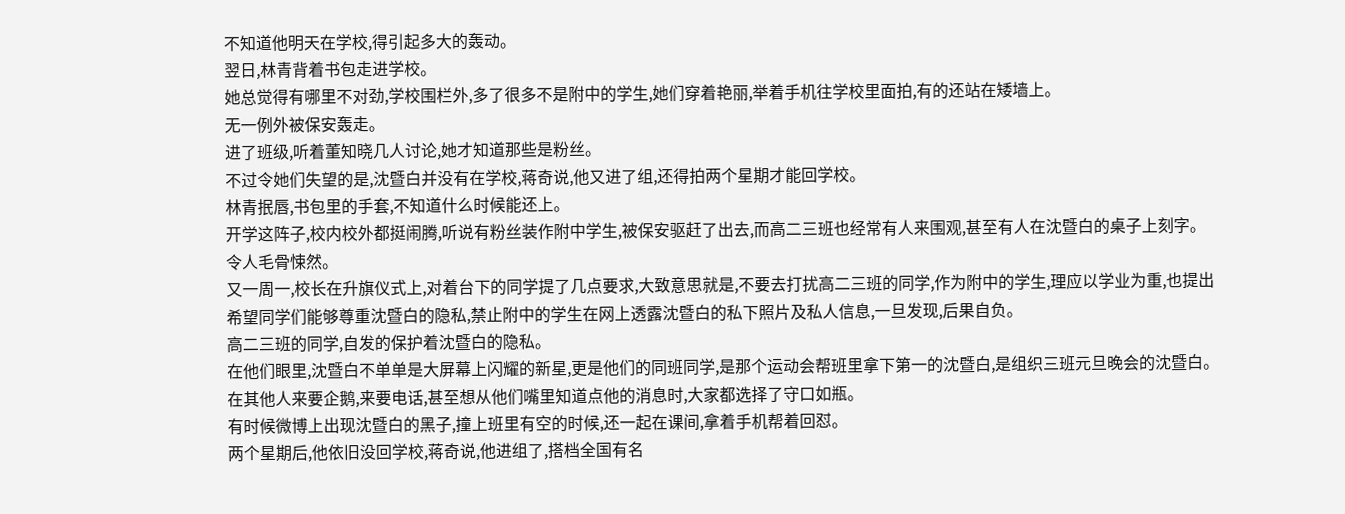不知道他明天在学校,得引起多大的轰动。
翌日,林青背着书包走进学校。
她总觉得有哪里不对劲,学校围栏外,多了很多不是附中的学生,她们穿着艳丽,举着手机往学校里面拍,有的还站在矮墙上。
无一例外被保安轰走。
进了班级,听着董知晓几人讨论,她才知道那些是粉丝。
不过令她们失望的是,沈暨白并没有在学校,蒋奇说,他又进了组,还得拍两个星期才能回学校。
林青抿唇,书包里的手套,不知道什么时候能还上。
开学这阵子,校内校外都挺闹腾,听说有粉丝装作附中学生,被保安驱赶了出去,而高二三班也经常有人来围观,甚至有人在沈暨白的桌子上刻字。
令人毛骨悚然。
又一周一,校长在升旗仪式上,对着台下的同学提了几点要求,大致意思就是,不要去打扰高二三班的同学,作为附中的学生,理应以学业为重,也提出希望同学们能够尊重沈暨白的隐私,禁止附中的学生在网上透露沈暨白的私下照片及私人信息,一旦发现,后果自负。
高二三班的同学,自发的保护着沈暨白的隐私。
在他们眼里,沈暨白不单单是大屏幕上闪耀的新星,更是他们的同班同学,是那个运动会帮班里拿下第一的沈暨白,是组织三班元旦晚会的沈暨白。
在其他人来要企鹅,来要电话,甚至想从他们嘴里知道点他的消息时,大家都选择了守口如瓶。
有时候微博上出现沈暨白的黑子,撞上班里有空的时候,还一起在课间,拿着手机帮着回怼。
两个星期后,他依旧没回学校,蒋奇说,他进组了,搭档全国有名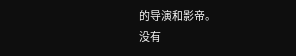的导演和影帝。
没有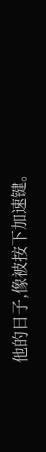他的日子,像被按下加速键。